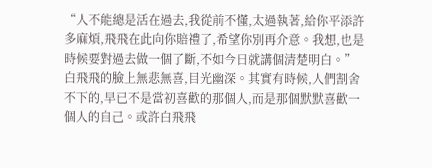“人不能總是活在過去,我從前不懂,太過執著,給你平添許多麻煩,飛飛在此向你賠禮了,希望你別再介意。我想,也是時候要對過去做一個了斷,不如今日就講個清楚明白。”白飛飛的臉上無悲無喜,目光幽深。其實有時候,人們割舍不下的,早已不是當初喜歡的那個人,而是那個默默喜歡一個人的自己。或許白飛飛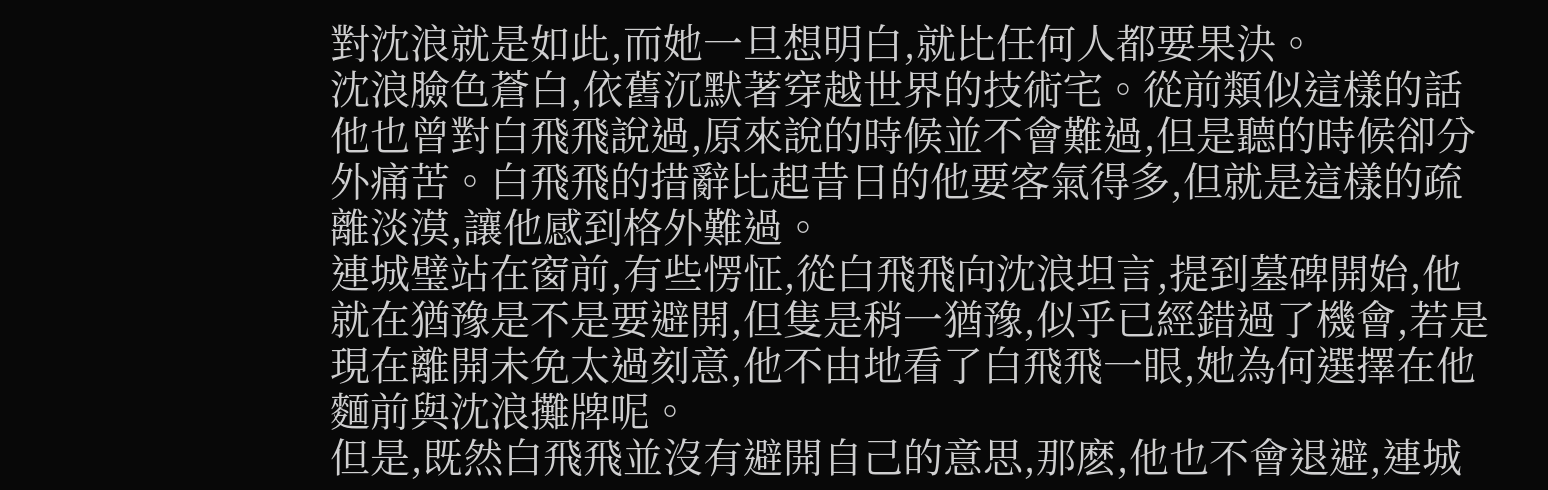對沈浪就是如此,而她一旦想明白,就比任何人都要果決。
沈浪臉色蒼白,依舊沉默著穿越世界的技術宅。從前類似這樣的話他也曾對白飛飛說過,原來說的時候並不會難過,但是聽的時候卻分外痛苦。白飛飛的措辭比起昔日的他要客氣得多,但就是這樣的疏離淡漠,讓他感到格外難過。
連城璧站在窗前,有些愣怔,從白飛飛向沈浪坦言,提到墓碑開始,他就在猶豫是不是要避開,但隻是稍一猶豫,似乎已經錯過了機會,若是現在離開未免太過刻意,他不由地看了白飛飛一眼,她為何選擇在他麵前與沈浪攤牌呢。
但是,既然白飛飛並沒有避開自己的意思,那麽,他也不會退避,連城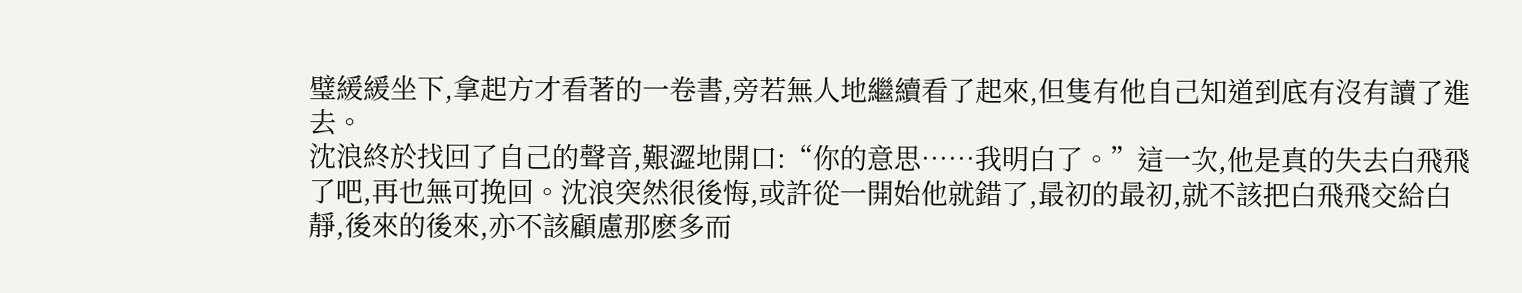璧緩緩坐下,拿起方才看著的一卷書,旁若無人地繼續看了起來,但隻有他自己知道到底有沒有讀了進去。
沈浪終於找回了自己的聲音,艱澀地開口:“你的意思……我明白了。”這一次,他是真的失去白飛飛了吧,再也無可挽回。沈浪突然很後悔,或許從一開始他就錯了,最初的最初,就不該把白飛飛交給白靜,後來的後來,亦不該顧慮那麽多而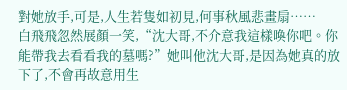對她放手,可是,人生若隻如初見,何事秋風悲畫扇……
白飛飛忽然展顏一笑,“沈大哥,不介意我這樣喚你吧。你能帶我去看看我的墓嗎?”她叫他沈大哥,是因為她真的放下了,不會再故意用生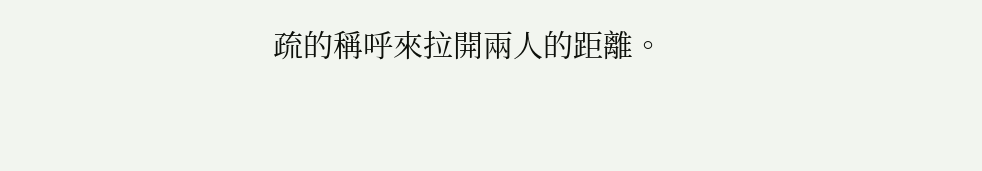疏的稱呼來拉開兩人的距離。